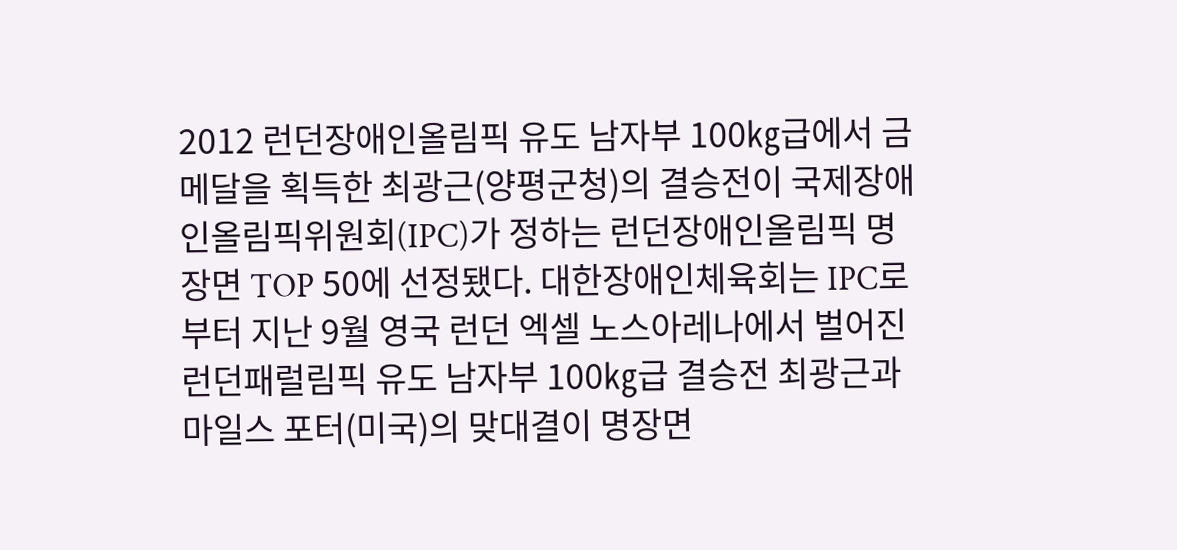2012 런던장애인올림픽 유도 남자부 100㎏급에서 금메달을 획득한 최광근(양평군청)의 결승전이 국제장애인올림픽위원회(IPC)가 정하는 런던장애인올림픽 명장면 TOP 50에 선정됐다. 대한장애인체육회는 IPC로부터 지난 9월 영국 런던 엑셀 노스아레나에서 벌어진 런던패럴림픽 유도 남자부 100㎏급 결승전 최광근과 마일스 포터(미국)의 맞대결이 명장면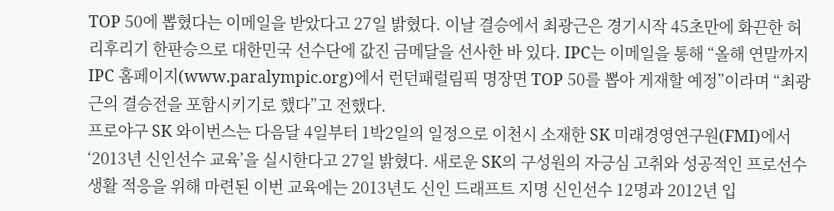TOP 50에 뽑혔다는 이메일을 받았다고 27일 밝혔다. 이날 결승에서 최광근은 경기시작 45초만에 화끈한 허리후리기 한판승으로 대한민국 선수단에 값진 금메달을 선사한 바 있다. IPC는 이메일을 통해 “올해 연말까지 IPC 홈페이지(www.paralympic.org)에서 런던패럴림픽 명장면 TOP 50를 뽑아 게재할 예정”이라며 “최광근의 결승전을 포함시키기로 했다”고 전했다.
프로야구 SK 와이번스는 다음달 4일부터 1박2일의 일정으로 이천시 소재한 SK 미래경영연구원(FMI)에서 ‘2013년 신인선수 교육’을 실시한다고 27일 밝혔다. 새로운 SK의 구성원의 자긍심 고취와 성공적인 프로선수 생활 적응을 위해 마련된 이번 교육에는 2013년도 신인 드래프트 지명 신인선수 12명과 2012년 입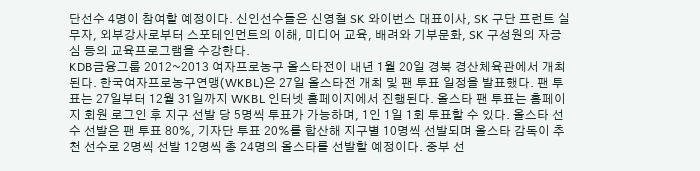단선수 4명이 참여할 예정이다. 신인선수들은 신영철 SK 와이번스 대표이사, SK 구단 프런트 실무자, 외부강사로부터 스포테인먼트의 이해, 미디어 교육, 배려와 기부문화, SK 구성원의 자긍심 등의 교육프로그램을 수강한다.
KDB금융그룹 2012~2013 여자프로농구 올스타전이 내년 1월 20일 경북 경산체육관에서 개최된다. 한국여자프로농구연맹(WKBL)은 27일 올스타전 개최 및 팬 투표 일정을 발표했다. 팬 투표는 27일부터 12월 31일까지 WKBL 인터넷 홈페이지에서 진행된다. 올스타 팬 투표는 홈페이지 회원 로그인 후 지구 선발 당 5명씩 투표가 가능하며, 1인 1일 1회 투표할 수 있다. 올스타 선수 선발은 팬 투표 80%, 기자단 투표 20%를 합산해 지구별 10명씩 선발되며 올스타 감독이 추천 선수로 2명씩 선발 12명씩 총 24명의 올스타를 선발할 예정이다. 중부 선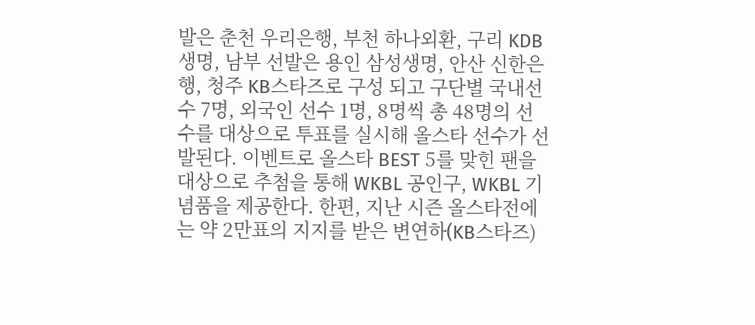발은 춘천 우리은행, 부천 하나외환, 구리 KDB생명, 남부 선발은 용인 삼성생명, 안산 신한은행, 청주 KB스타즈로 구성 되고 구단별 국내선수 7명, 외국인 선수 1명, 8명씩 총 48명의 선수를 대상으로 투표를 실시해 올스타 선수가 선발된다. 이벤트로 올스타 BEST 5를 맞힌 팬을 대상으로 추첨을 통해 WKBL 공인구, WKBL 기념품을 제공한다. 한편, 지난 시즌 올스타전에는 약 2만표의 지지를 받은 변연하(KB스타즈)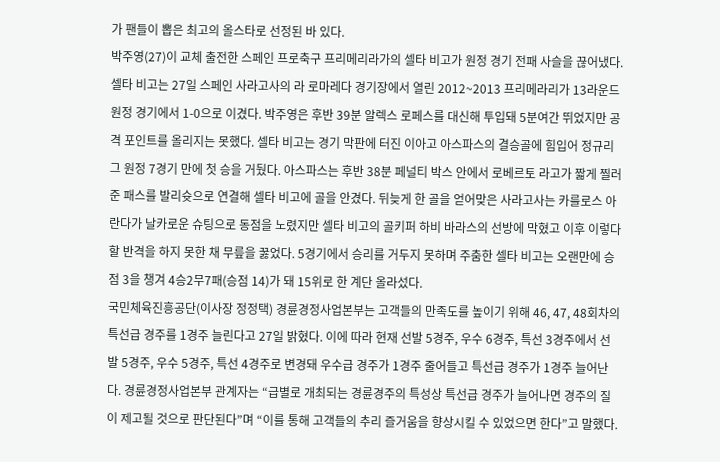가 팬들이 뽑은 최고의 올스타로 선정된 바 있다.
박주영(27)이 교체 출전한 스페인 프로축구 프리메리라가의 셀타 비고가 원정 경기 전패 사슬을 끊어냈다. 셀타 비고는 27일 스페인 사라고사의 라 로마레다 경기장에서 열린 2012~2013 프리메라리가 13라운드 원정 경기에서 1-0으로 이겼다. 박주영은 후반 39분 알렉스 로페스를 대신해 투입돼 5분여간 뛰었지만 공격 포인트를 올리지는 못했다. 셀타 비고는 경기 막판에 터진 이아고 아스파스의 결승골에 힘입어 정규리그 원정 7경기 만에 첫 승을 거뒀다. 아스파스는 후반 38분 페널티 박스 안에서 로베르토 라고가 짧게 찔러준 패스를 발리슛으로 연결해 셀타 비고에 골을 안겼다. 뒤늦게 한 골을 얻어맞은 사라고사는 카를로스 아란다가 날카로운 슈팅으로 동점을 노렸지만 셀타 비고의 골키퍼 하비 바라스의 선방에 막혔고 이후 이렇다 할 반격을 하지 못한 채 무릎을 꿇었다. 5경기에서 승리를 거두지 못하며 주춤한 셀타 비고는 오랜만에 승점 3을 챙겨 4승2무7패(승점 14)가 돼 15위로 한 계단 올라섰다.
국민체육진흥공단(이사장 정정택) 경륜경정사업본부는 고객들의 만족도를 높이기 위해 46, 47, 48회차의 특선급 경주를 1경주 늘린다고 27일 밝혔다. 이에 따라 현재 선발 5경주, 우수 6경주, 특선 3경주에서 선발 5경주, 우수 5경주, 특선 4경주로 변경돼 우수급 경주가 1경주 줄어들고 특선급 경주가 1경주 늘어난다. 경륜경정사업본부 관계자는 “급별로 개최되는 경륜경주의 특성상 특선급 경주가 늘어나면 경주의 질이 제고될 것으로 판단된다”며 “이를 통해 고객들의 추리 즐거움을 향상시킬 수 있었으면 한다”고 말했다.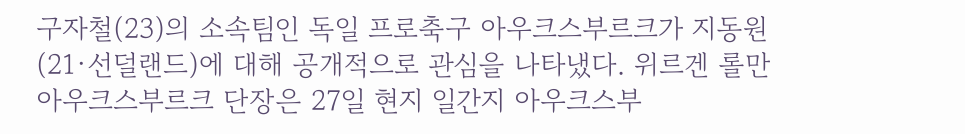구자철(23)의 소속팀인 독일 프로축구 아우크스부르크가 지동원(21·선덜랜드)에 대해 공개적으로 관심을 나타냈다. 위르겐 롤만 아우크스부르크 단장은 27일 현지 일간지 아우크스부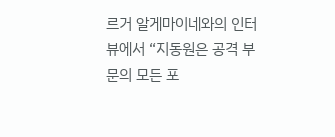르거 알게마이네와의 인터뷰에서 “지동원은 공격 부문의 모든 포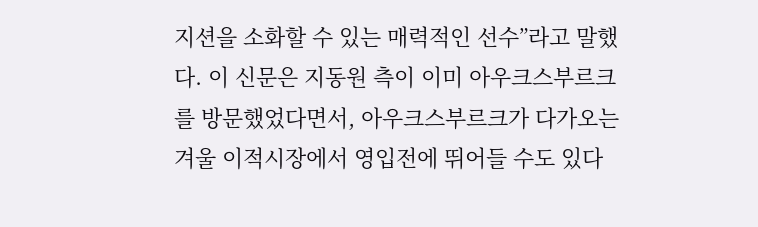지션을 소화할 수 있는 매력적인 선수”라고 말했다. 이 신문은 지동원 측이 이미 아우크스부르크를 방문했었다면서, 아우크스부르크가 다가오는 겨울 이적시장에서 영입전에 뛰어들 수도 있다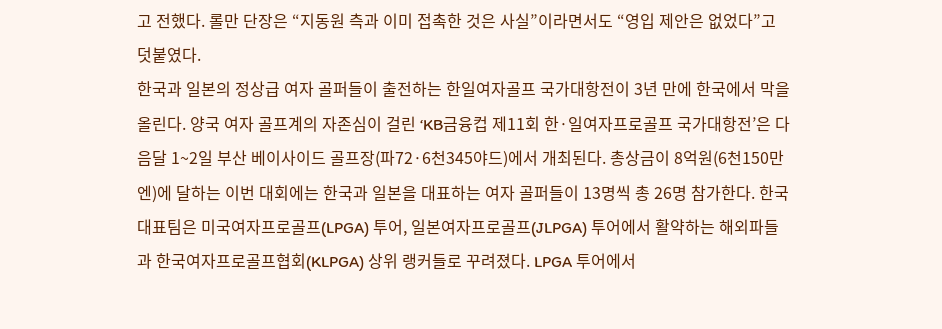고 전했다. 롤만 단장은 “지동원 측과 이미 접촉한 것은 사실”이라면서도 “영입 제안은 없었다”고 덧붙였다.
한국과 일본의 정상급 여자 골퍼들이 출전하는 한일여자골프 국가대항전이 3년 만에 한국에서 막을 올린다. 양국 여자 골프계의 자존심이 걸린 ‘KB금융컵 제11회 한·일여자프로골프 국가대항전’은 다음달 1~2일 부산 베이사이드 골프장(파72·6천345야드)에서 개최된다. 총상금이 8억원(6천150만엔)에 달하는 이번 대회에는 한국과 일본을 대표하는 여자 골퍼들이 13명씩 총 26명 참가한다. 한국 대표팀은 미국여자프로골프(LPGA) 투어, 일본여자프로골프(JLPGA) 투어에서 활약하는 해외파들과 한국여자프로골프협회(KLPGA) 상위 랭커들로 꾸려졌다. LPGA 투어에서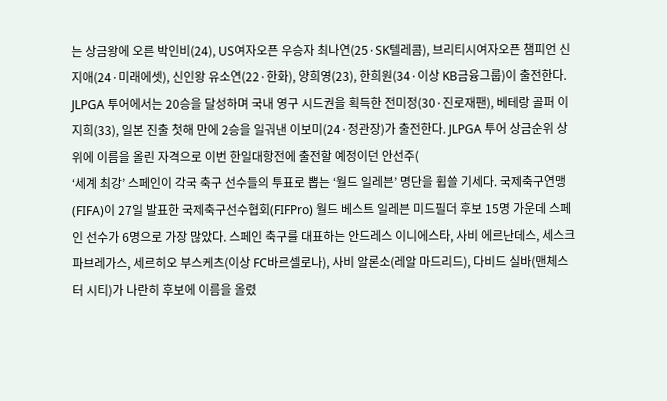는 상금왕에 오른 박인비(24), US여자오픈 우승자 최나연(25·SK텔레콤), 브리티시여자오픈 챔피언 신지애(24·미래에셋), 신인왕 유소연(22·한화), 양희영(23), 한희원(34·이상 KB금융그룹)이 출전한다. JLPGA 투어에서는 20승을 달성하며 국내 영구 시드권을 획득한 전미정(30·진로재팬), 베테랑 골퍼 이지희(33), 일본 진출 첫해 만에 2승을 일궈낸 이보미(24·정관장)가 출전한다. JLPGA 투어 상금순위 상위에 이름을 올린 자격으로 이번 한일대항전에 출전할 예정이던 안선주(
‘세계 최강’ 스페인이 각국 축구 선수들의 투표로 뽑는 ‘월드 일레븐’ 명단을 휩쓸 기세다. 국제축구연맹(FIFA)이 27일 발표한 국제축구선수협회(FIFPro) 월드 베스트 일레븐 미드필더 후보 15명 가운데 스페인 선수가 6명으로 가장 많았다. 스페인 축구를 대표하는 안드레스 이니에스타, 사비 에르난데스, 세스크 파브레가스, 세르히오 부스케츠(이상 FC바르셀로나), 사비 알론소(레알 마드리드), 다비드 실바(맨체스터 시티)가 나란히 후보에 이름을 올렸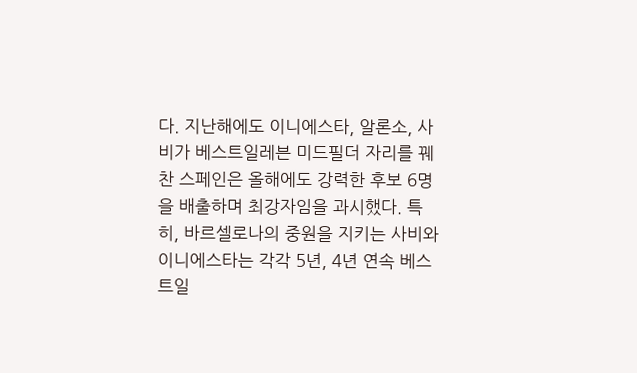다. 지난해에도 이니에스타, 알론소, 사비가 베스트일레븐 미드필더 자리를 꿰찬 스페인은 올해에도 강력한 후보 6명을 배출하며 최강자임을 과시했다. 특히, 바르셀로나의 중원을 지키는 사비와 이니에스타는 각각 5년, 4년 연속 베스트일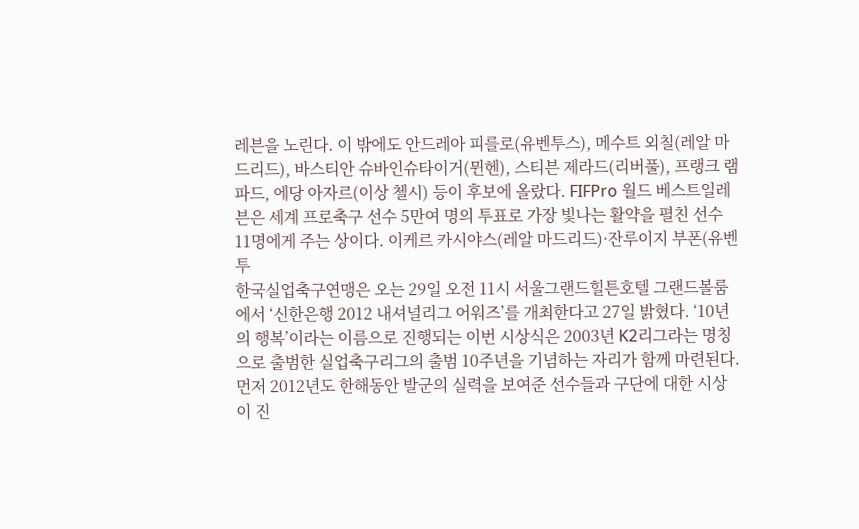레븐을 노린다. 이 밖에도 안드레아 피를로(유벤투스), 메수트 외칠(레알 마드리드), 바스티안 슈바인슈타이거(뮌헨), 스티븐 제라드(리버풀), 프랭크 램파드, 에당 아자르(이상 첼시) 등이 후보에 올랐다. FIFPro 월드 베스트일레븐은 세계 프로축구 선수 5만여 명의 투표로 가장 빛나는 활약을 펼친 선수 11명에게 주는 상이다. 이케르 카시야스(레알 마드리드)·잔루이지 부폰(유벤투
한국실업축구연맹은 오는 29일 오전 11시 서울그랜드힐튼호텔 그랜드볼룸에서 ‘신한은행 2012 내셔널리그 어워즈’를 개최한다고 27일 밝혔다. ‘10년의 행복’이라는 이름으로 진행되는 이번 시상식은 2003년 K2리그라는 명칭으로 출범한 실업축구리그의 출범 10주년을 기념하는 자리가 함께 마련된다. 먼저 2012년도 한해동안 발군의 실력을 보여준 선수들과 구단에 대한 시상이 진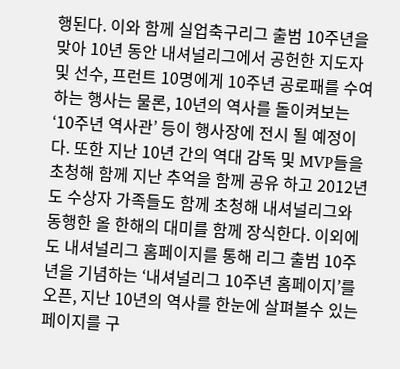행된다. 이와 함께 실업축구리그 출범 10주년을 맞아 10년 동안 내셔널리그에서 공헌한 지도자 및 선수, 프런트 10명에게 10주년 공로패를 수여하는 행사는 물론, 10년의 역사를 돌이켜보는 ‘10주년 역사관’ 등이 행사장에 전시 될 예정이다. 또한 지난 10년 간의 역대 감독 및 MVP들을 초청해 함께 지난 추억을 함께 공유 하고 2012년도 수상자 가족들도 함께 초청해 내셔널리그와 동행한 올 한해의 대미를 함께 장식한다. 이외에도 내셔널리그 홈페이지를 통해 리그 출범 10주년을 기념하는 ‘내셔널리그 10주년 홈페이지’를 오픈, 지난 10년의 역사를 한눈에 살펴볼수 있는 페이지를 구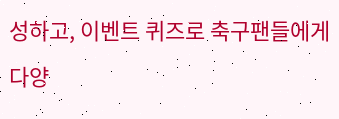성하고, 이벤트 퀴즈로 축구팬들에게 다양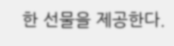한 선물을 제공한다.